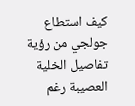كيف استطاع جولجي من رؤية تفاصيل الخلية العصيبة رغم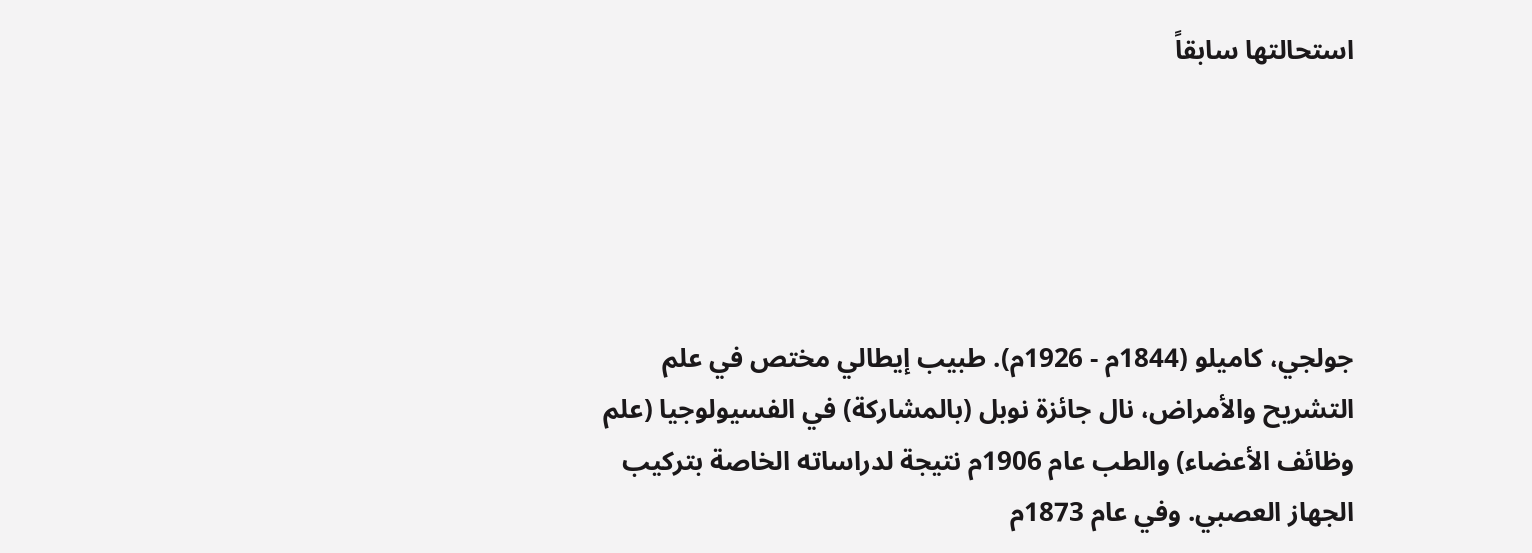استحالتها سابقاً





جولجي، كاميلو (1844م - 1926م). طبيب إيطالي مختص في علم التشريح والأمراض، نال جائزة نوبل (بالمشاركة) في الفسيولوجيا (علم وظائف الأعضاء) والطب عام 1906م نتيجة لدراساته الخاصة بتركيب الجهاز العصبي. وفي عام 1873م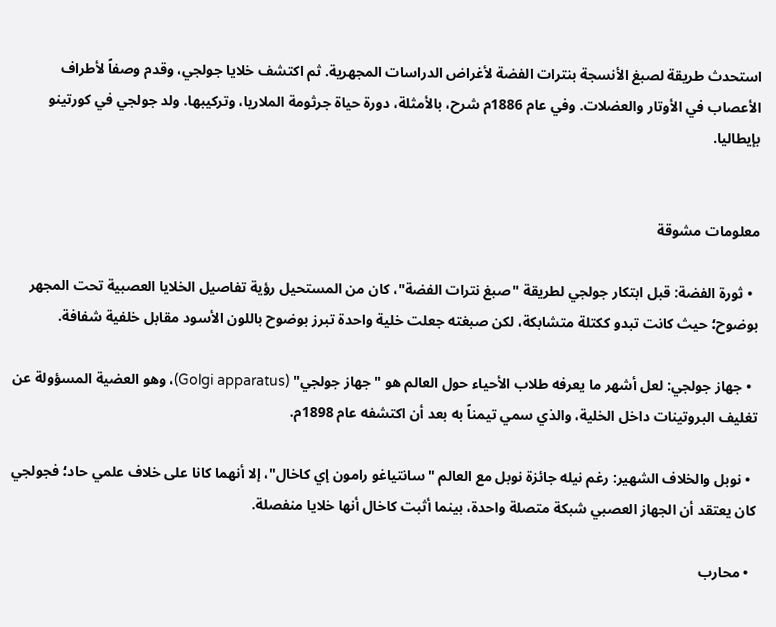استحدث طريقة لصبغ الأنسجة بنترات الفضة لأغراض الدراسات المجهرية. ثم اكتشف خلايا جولجي، وقدم وصفاً لأطراف الأعصاب في الأوتار والعضلات. وفي عام 1886م شرح، بالأمثلة، دورة حياة جرثومة الملاريا، وتركيبها. ولد جولجي في كورتينو بإيطاليا.


معلومات مشوقة

  • ثورة الفضة: قبل ابتكار جولجي لطريقة "صبغ نترات الفضة"، كان من المستحيل رؤية تفاصيل الخلايا العصبية تحت المجهر بوضوح؛ حيث كانت تبدو ككتلة متشابكة، لكن صبغته جعلت خلية واحدة تبرز بوضوح باللون الأسود مقابل خلفية شفافة.

  • جهاز جولجي: لعل أشهر ما يعرفه طلاب الأحياء حول العالم هو "جهاز جولجي" (Golgi apparatus)، وهو العضية المسؤولة عن تغليف البروتينات داخل الخلية، والذي سمي تيمناً به بعد أن اكتشفه عام 1898م.

  • نوبل والخلاف الشهير: رغم نيله جائزة نوبل مع العالم "سانتياغو رامون إي كاخال"، إلا أنهما كانا على خلاف علمي حاد؛ فجولجي كان يعتقد أن الجهاز العصبي شبكة متصلة واحدة، بينما أثبت كاخال أنها خلايا منفصلة.

  • محارب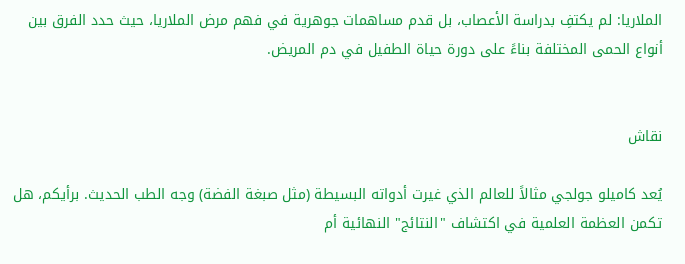الملاريا: لم يكتفِ بدراسة الأعصاب، بل قدم مساهمات جوهرية في فهم مرض الملاريا، حيث حدد الفرق بين أنواع الحمى المختلفة بناءً على دورة حياة الطفيل في دم المريض.


نقاش

يُعد كاميلو جولجي مثالاً للعالم الذي غيرت أدواته البسيطة (مثل صبغة الفضة) وجه الطب الحديث. برأيكم، هل تكمن العظمة العلمية في اكتشاف "النتائج" النهائية أم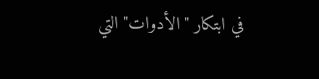في ابتكار "الأدوات" التي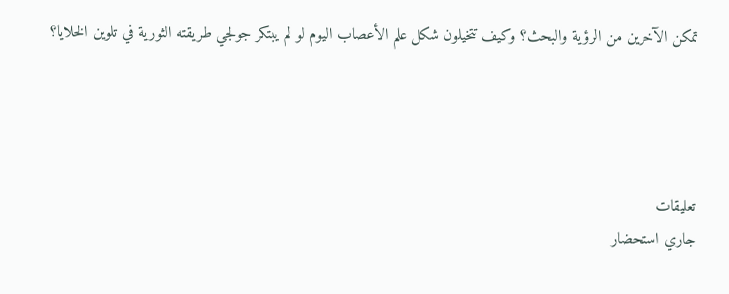تمكن الآخرين من الرؤية والبحث؟ وكيف تتخيلون شكل علم الأعصاب اليوم لو لم يبتكر جولجي طريقته الثورية في تلوين الخلايا؟




تعليقات
جاري استحضار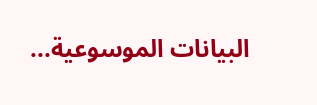البيانات الموسوعية...